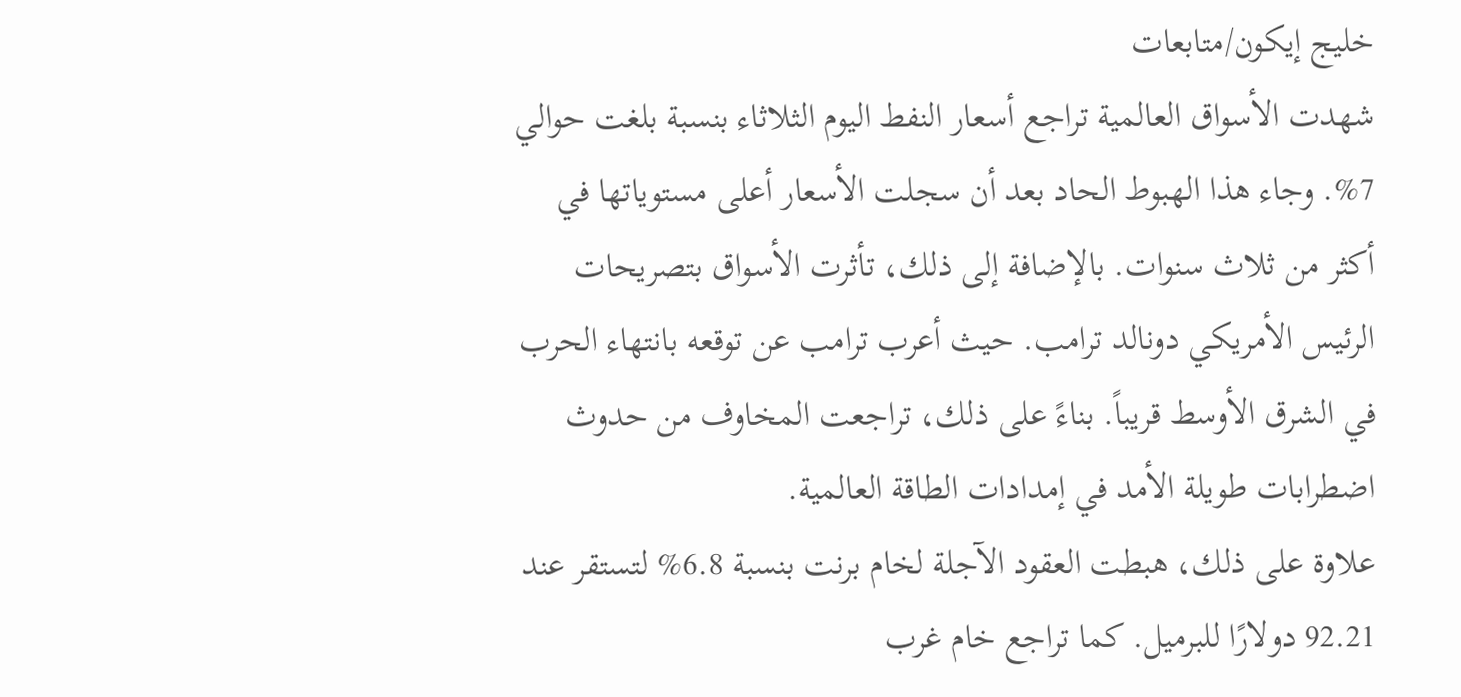خليج إيكون/متابعات
شهدت الأسواق العالمية تراجع أسعار النفط اليوم الثلاثاء بنسبة بلغت حوالي 7%. وجاء هذا الهبوط الحاد بعد أن سجلت الأسعار أعلى مستوياتها في أكثر من ثلاث سنوات. بالإضافة إلى ذلك، تأثرت الأسواق بتصريحات الرئيس الأمريكي دونالد ترامب. حيث أعرب ترامب عن توقعه بانتهاء الحرب في الشرق الأوسط قريباً. بناءً على ذلك، تراجعت المخاوف من حدوث اضطرابات طويلة الأمد في إمدادات الطاقة العالمية.
علاوة على ذلك، هبطت العقود الآجلة لخام برنت بنسبة 6.8% لتستقر عند 92.21 دولارًا للبرميل. كما تراجع خام غرب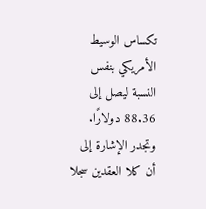تكساس الوسيط الأمريكي بنفس النسبة ليصل إلى 88.36 دولارًا. وتجدر الإشارة إلى أن كلا العقدين سجلا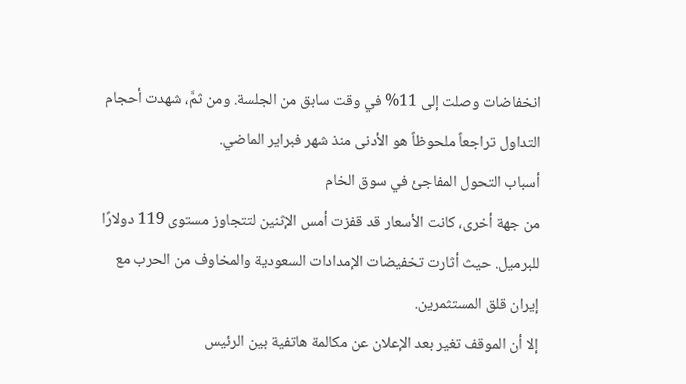انخفاضات وصلت إلى 11% في وقت سابق من الجلسة. ومن ثمَّ، شهدت أحجام التداول تراجعاً ملحوظاً هو الأدنى منذ شهر فبراير الماضي.
أسباب التحول المفاجئ في سوق الخام
من جهة أخرى، كانت الأسعار قد قفزت أمس الإثنين لتتجاوز مستوى 119 دولارًا للبرميل. حيث أثارت تخفيضات الإمدادات السعودية والمخاوف من الحرب مع إيران قلق المستثمرين.
إلا أن الموقف تغير بعد الإعلان عن مكالمة هاتفية بين الرئيس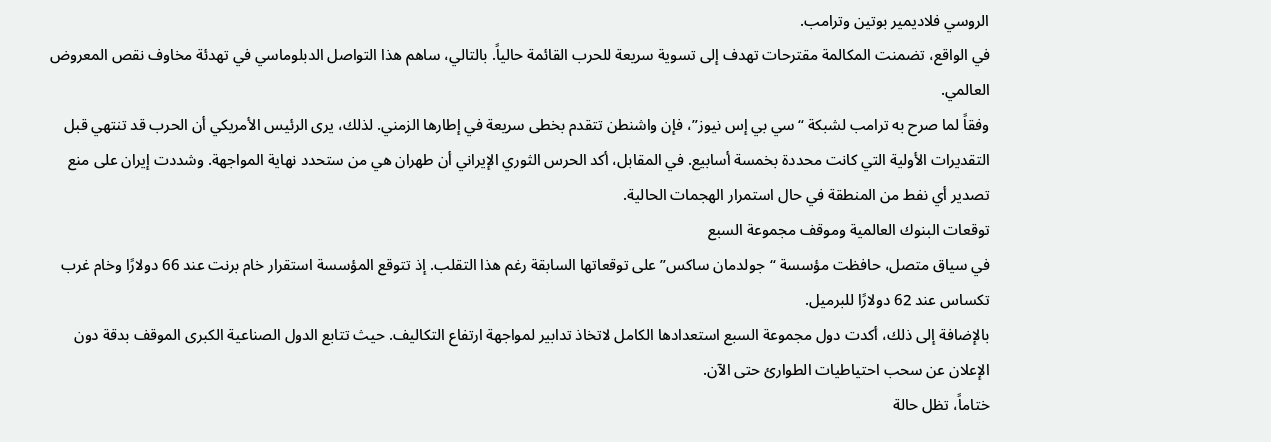الروسي فلاديمير بوتين وترامب.
في الواقع، تضمنت المكالمة مقترحات تهدف إلى تسوية سريعة للحرب القائمة حالياً. بالتالي، ساهم هذا التواصل الدبلوماسي في تهدئة مخاوف نقص المعروض العالمي.
وفقاً لما صرح به ترامب لشبكة “سي بي إس نيوز”، فإن واشنطن تتقدم بخطى سريعة في إطارها الزمني. لذلك، يرى الرئيس الأمريكي أن الحرب قد تنتهي قبل التقديرات الأولية التي كانت محددة بخمسة أسابيع. في المقابل، أكد الحرس الثوري الإيراني أن طهران هي من ستحدد نهاية المواجهة. وشددت إيران على منع تصدير أي نفط من المنطقة في حال استمرار الهجمات الحالية.
توقعات البنوك العالمية وموقف مجموعة السبع
في سياق متصل، حافظت مؤسسة “جولدمان ساكس” على توقعاتها السابقة رغم هذا التقلب. إذ تتوقع المؤسسة استقرار خام برنت عند 66 دولارًا وخام غرب تكساس عند 62 دولارًا للبرميل.
بالإضافة إلى ذلك، أكدت دول مجموعة السبع استعدادها الكامل لاتخاذ تدابير لمواجهة ارتفاع التكاليف. حيث تتابع الدول الصناعية الكبرى الموقف بدقة دون الإعلان عن سحب احتياطيات الطوارئ حتى الآن.
ختاماً، تظل حالة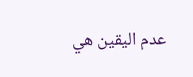عدم اليقين هي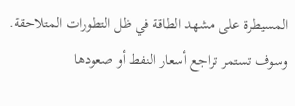المسيطرة على مشهد الطاقة في ظل التطورات المتلاحقة. وسوف تستمر تراجع أسعار النفط أو صعودها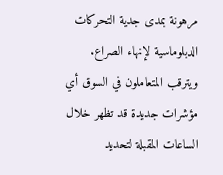مرهونة بمدى جدية التحركات الدبلوماسية لإنهاء الصراع.
ويترقب المتعاملون في السوق أي مؤشرات جديدة قد تظهر خلال الساعات المقبلة لتحديد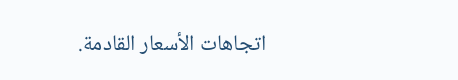اتجاهات الأسعار القادمة.